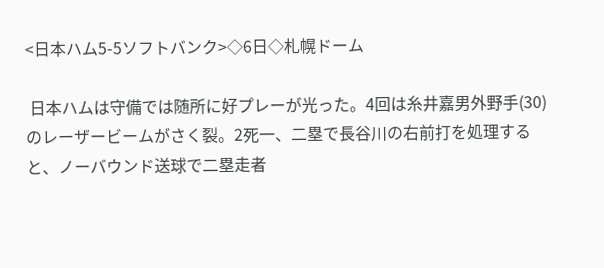<日本ハム5-5ソフトバンク>◇6日◇札幌ドーム

 日本ハムは守備では随所に好プレーが光った。4回は糸井嘉男外野手(30)のレーザービームがさく裂。2死一、二塁で長谷川の右前打を処理すると、ノーバウンド送球で二塁走者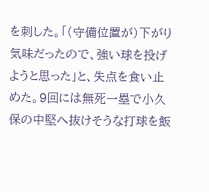を刺した。「(守備位置が)下がり気味だったので、強い球を投げようと思った」と、失点を食い止めた。9回には無死一塁で小久保の中堅へ抜けそうな打球を飯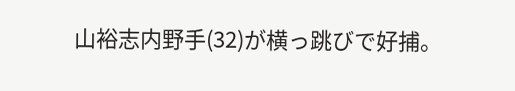山裕志内野手(32)が横っ跳びで好捕。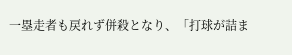一塁走者も戻れず併殺となり、「打球が詰ま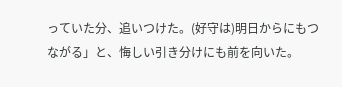っていた分、追いつけた。(好守は)明日からにもつながる」と、悔しい引き分けにも前を向いた。